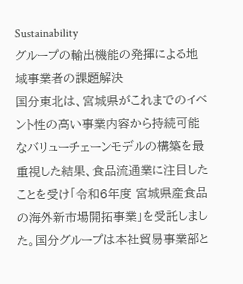Sustainability
グループの輸出機能の発揮による地域事業者の課題解決
国分東北は、宮城県がこれまでのイベント性の高い事業内容から持続可能なバリューチェーンモデルの構築を最重視した結果、食品流通業に注目したことを受け「令和6年度 宮城県産食品の海外新市場開拓事業」を受託しました。国分グループは本社貿易事業部と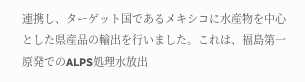連携し、ターゲット国であるメキシコに水産物を中心とした県産品の輸出を行いました。これは、福島第一原発でのALPS処理水放出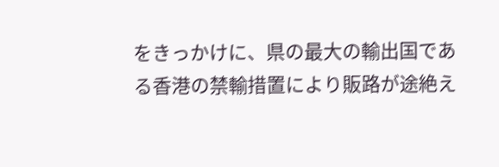をきっかけに、県の最大の輸出国である香港の禁輸措置により販路が途絶え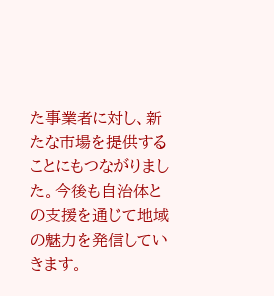た事業者に対し、新たな市場を提供することにもつながりました。今後も自治体との支援を通じて地域の魅力を発信していきます。